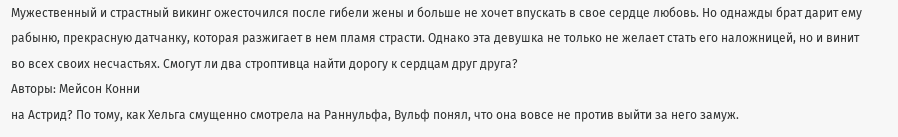Мужественный и страстный викинг ожесточился после гибели жены и больше не хочет впускать в свое сердце любовь. Но однажды брат дарит ему рабыню, прекрасную датчанку, которая разжигает в нем пламя страсти. Однако эта девушка не только не желает стать его наложницей, но и винит во всех своих несчастьях. Смогут ли два строптивца найти дорогу к сердцам друг друга?
Авторы: Мейсон Конни
на Астрид? По тому, как Хельга смущенно смотрела на Раннульфа, Вульф понял, что она вовсе не против выйти за него замуж.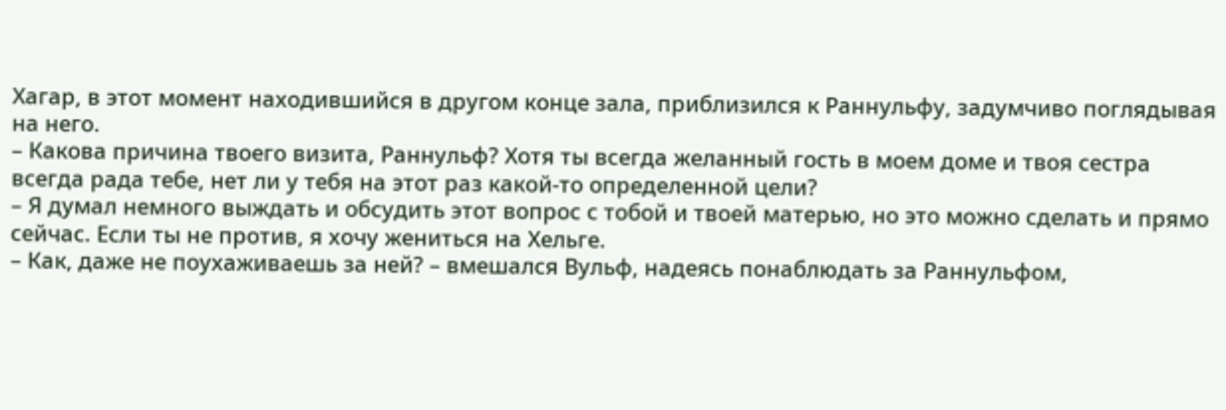Хагар, в этот момент находившийся в другом конце зала, приблизился к Раннульфу, задумчиво поглядывая на него.
– Какова причина твоего визита, Раннульф? Хотя ты всегда желанный гость в моем доме и твоя сестра всегда рада тебе, нет ли у тебя на этот раз какой-то определенной цели?
– Я думал немного выждать и обсудить этот вопрос с тобой и твоей матерью, но это можно сделать и прямо сейчас. Если ты не против, я хочу жениться на Хельге.
– Как, даже не поухаживаешь за ней? – вмешался Вульф, надеясь понаблюдать за Раннульфом,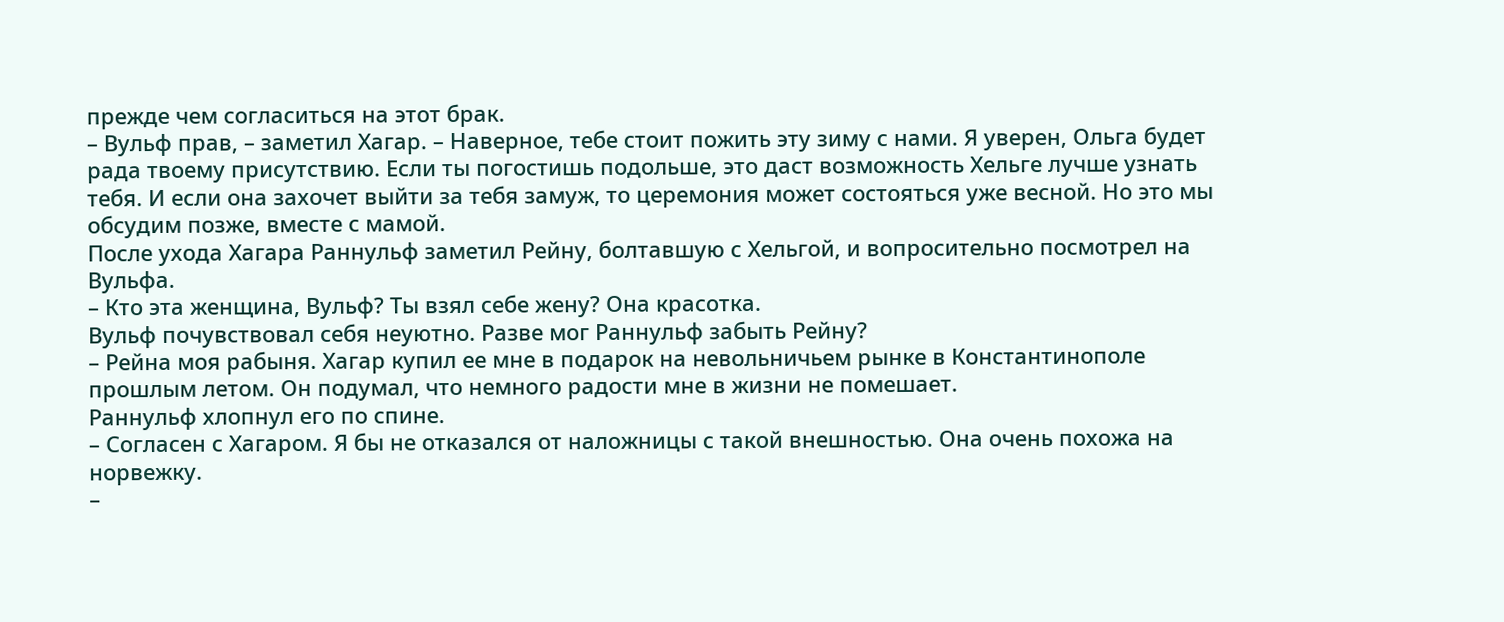прежде чем согласиться на этот брак.
– Вульф прав, – заметил Хагар. – Наверное, тебе стоит пожить эту зиму с нами. Я уверен, Ольга будет рада твоему присутствию. Если ты погостишь подольше, это даст возможность Хельге лучше узнать тебя. И если она захочет выйти за тебя замуж, то церемония может состояться уже весной. Но это мы обсудим позже, вместе с мамой.
После ухода Хагара Раннульф заметил Рейну, болтавшую с Хельгой, и вопросительно посмотрел на Вульфа.
– Кто эта женщина, Вульф? Ты взял себе жену? Она красотка.
Вульф почувствовал себя неуютно. Разве мог Раннульф забыть Рейну?
– Рейна моя рабыня. Хагар купил ее мне в подарок на невольничьем рынке в Константинополе прошлым летом. Он подумал, что немного радости мне в жизни не помешает.
Раннульф хлопнул его по спине.
– Согласен с Хагаром. Я бы не отказался от наложницы с такой внешностью. Она очень похожа на норвежку.
–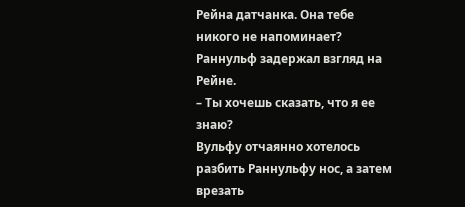Рейна датчанка. Она тебе никого не напоминает?
Раннульф задержал взгляд на Рейне.
– Ты хочешь сказать, что я ее знаю?
Вульфу отчаянно хотелось разбить Раннульфу нос, а затем врезать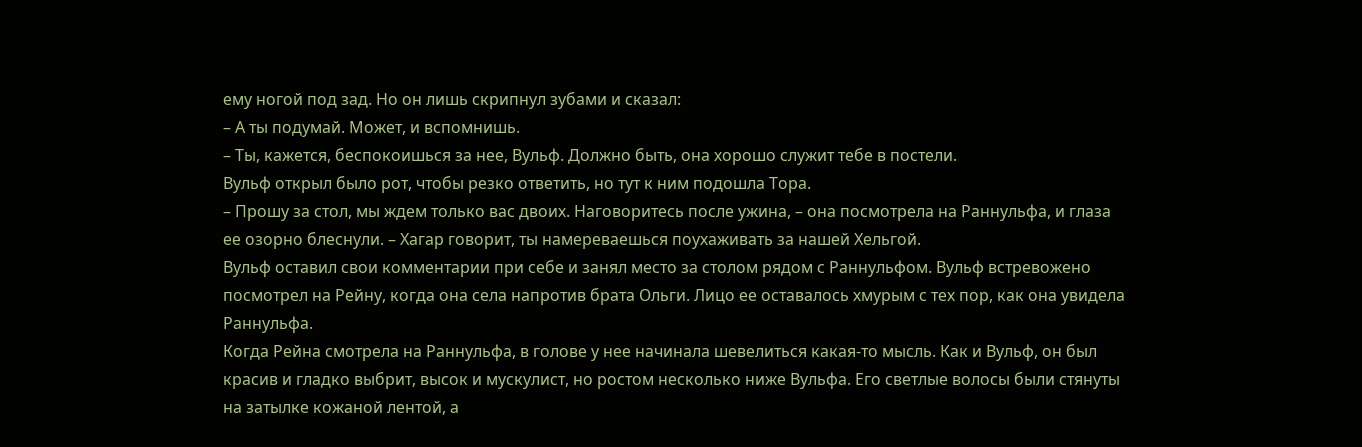ему ногой под зад. Но он лишь скрипнул зубами и сказал:
– А ты подумай. Может, и вспомнишь.
– Ты, кажется, беспокоишься за нее, Вульф. Должно быть, она хорошо служит тебе в постели.
Вульф открыл было рот, чтобы резко ответить, но тут к ним подошла Тора.
– Прошу за стол, мы ждем только вас двоих. Наговоритесь после ужина, – она посмотрела на Раннульфа, и глаза ее озорно блеснули. – Хагар говорит, ты намереваешься поухаживать за нашей Хельгой.
Вульф оставил свои комментарии при себе и занял место за столом рядом с Раннульфом. Вульф встревожено посмотрел на Рейну, когда она села напротив брата Ольги. Лицо ее оставалось хмурым с тех пор, как она увидела Раннульфа.
Когда Рейна смотрела на Раннульфа, в голове у нее начинала шевелиться какая-то мысль. Как и Вульф, он был красив и гладко выбрит, высок и мускулист, но ростом несколько ниже Вульфа. Его светлые волосы были стянуты на затылке кожаной лентой, а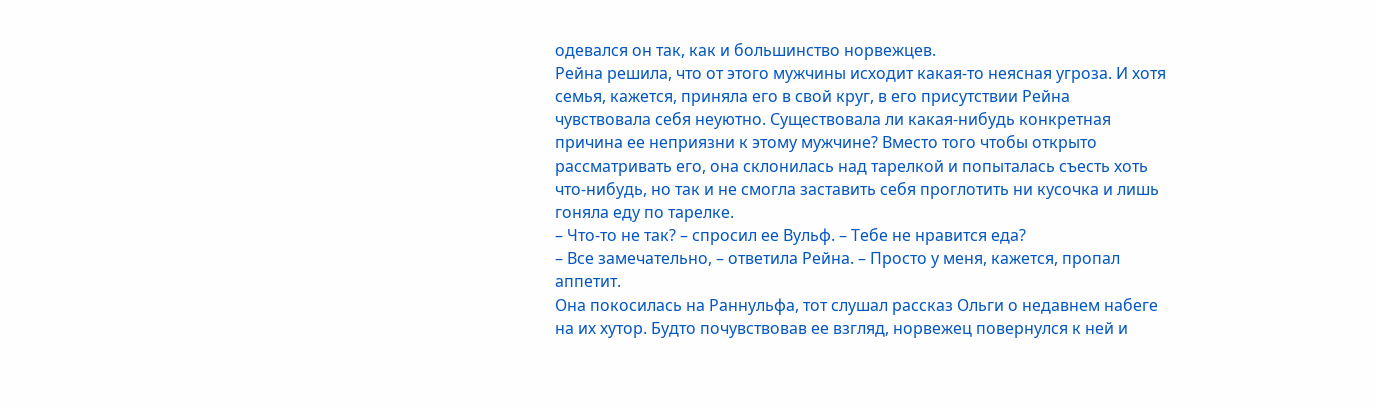одевался он так, как и большинство норвежцев.
Рейна решила, что от этого мужчины исходит какая-то неясная угроза. И хотя семья, кажется, приняла его в свой круг, в его присутствии Рейна чувствовала себя неуютно. Существовала ли какая-нибудь конкретная причина ее неприязни к этому мужчине? Вместо того чтобы открыто рассматривать его, она склонилась над тарелкой и попыталась съесть хоть что-нибудь, но так и не смогла заставить себя проглотить ни кусочка и лишь гоняла еду по тарелке.
– Что-то не так? – спросил ее Вульф. – Тебе не нравится еда?
– Все замечательно, – ответила Рейна. – Просто у меня, кажется, пропал аппетит.
Она покосилась на Раннульфа, тот слушал рассказ Ольги о недавнем набеге на их хутор. Будто почувствовав ее взгляд, норвежец повернулся к ней и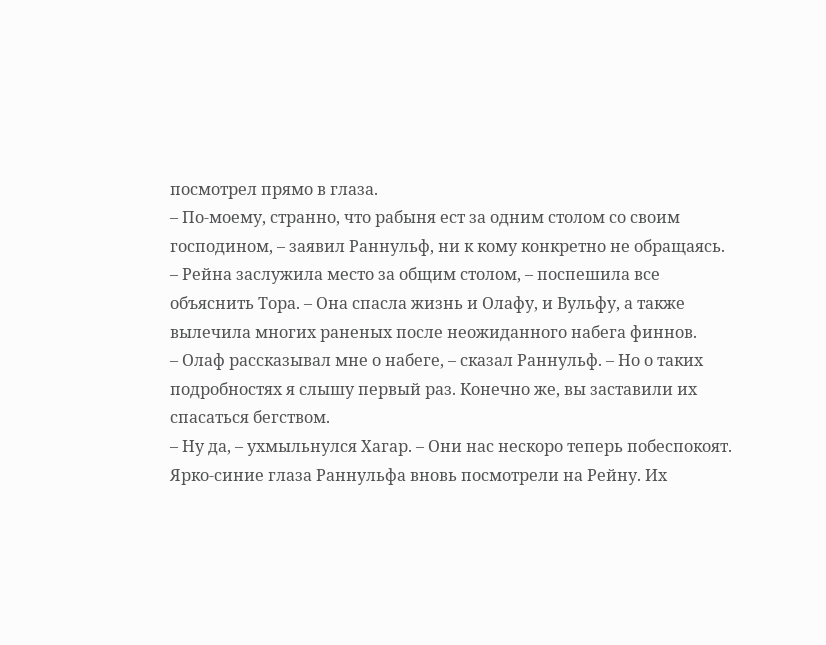посмотрел прямо в глаза.
– По-моему, странно, что рабыня ест за одним столом со своим господином, – заявил Раннульф, ни к кому конкретно не обращаясь.
– Рейна заслужила место за общим столом, – поспешила все объяснить Тора. – Она спасла жизнь и Олафу, и Вульфу, а также вылечила многих раненых после неожиданного набега финнов.
– Олаф рассказывал мне о набеге, – сказал Раннульф. – Но о таких подробностях я слышу первый раз. Конечно же, вы заставили их спасаться бегством.
– Ну да, – ухмыльнулся Хагар. – Они нас нескоро теперь побеспокоят.
Ярко-синие глаза Раннульфа вновь посмотрели на Рейну. Их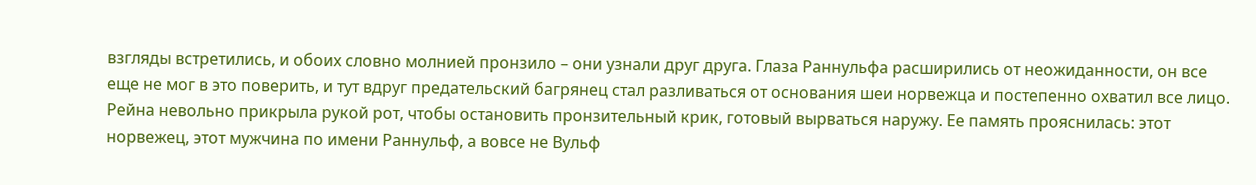взгляды встретились, и обоих словно молнией пронзило – они узнали друг друга. Глаза Раннульфа расширились от неожиданности, он все еще не мог в это поверить, и тут вдруг предательский багрянец стал разливаться от основания шеи норвежца и постепенно охватил все лицо.
Рейна невольно прикрыла рукой рот, чтобы остановить пронзительный крик, готовый вырваться наружу. Ее память прояснилась: этот норвежец, этот мужчина по имени Раннульф, а вовсе не Вульф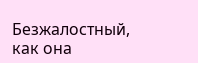Безжалостный, как она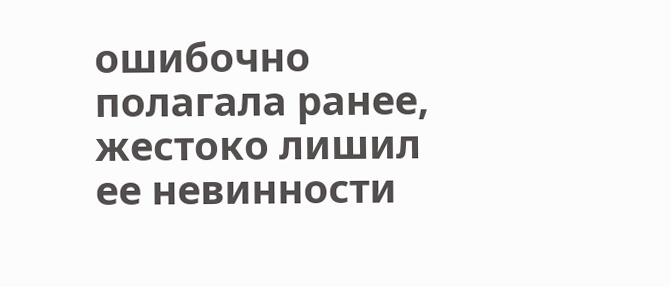ошибочно полагала ранее, жестоко лишил ее невинности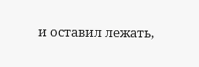и оставил лежать,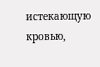истекающую кровью,